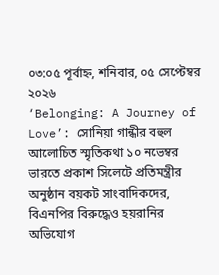০৩:০৫ পূর্বাহ্ন, শনিবার, ০৫ সেপ্টেম্বর ২০২৬
‘Belonging: A Journey of Love’: সোনিয়া গান্ধীর বহুল আলোচিত স্মৃতিকথা ১০ নভেম্বর ভারতে প্রকাশ সিলেটে প্রতিমন্ত্রীর অনুষ্ঠান বয়কট সাংবাদিকদের, বিএনপির বিরুদ্ধেও হয়রানির অভিযোগ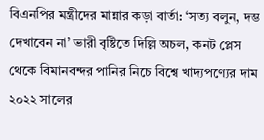বিএনপির মন্ত্রীদের মান্নার কড়া বার্তা: ‘সত্য বলুন, দম্ভ দেখাবেন না’ ভারী বৃষ্টিতে দিল্লি অচল, কনট প্লেস থেকে বিমানবন্দর পানির নিচে বিশ্বে খাদ্যপণ্যের দাম ২০২২ সালের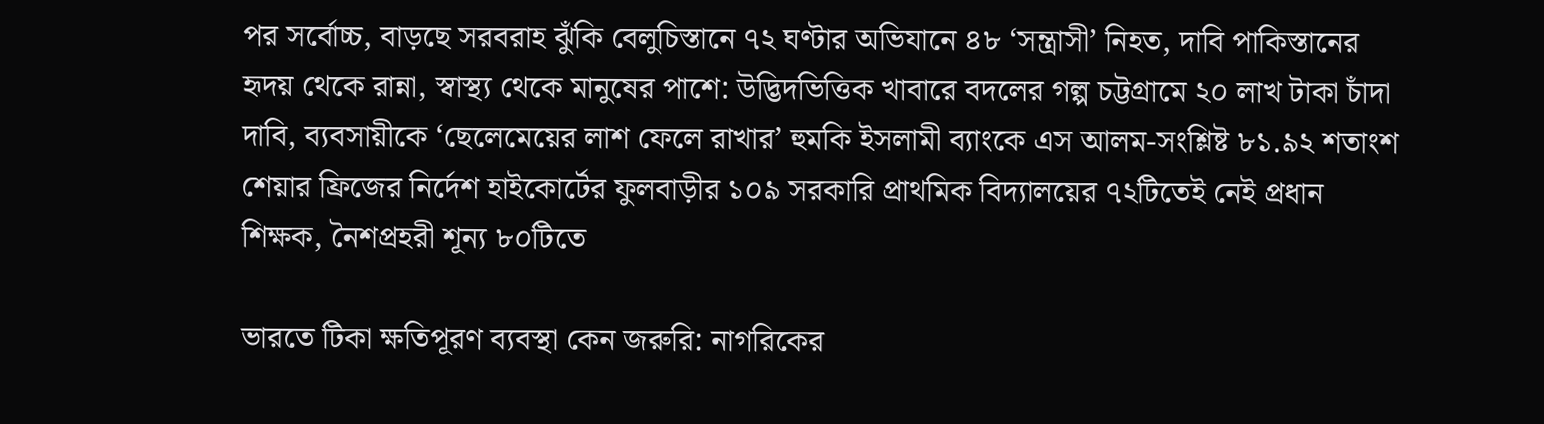পর সর্বোচ্চ, বাড়ছে সরবরাহ ঝুঁকি বেলুচিস্তানে ৭২ ঘণ্টার অভিযানে ৪৮ ‘সন্ত্রাসী’ নিহত, দাবি পাকিস্তানের হৃদয় থেকে রান্না, স্বাস্থ্য থেকে মানুষের পাশে: উদ্ভিদভিত্তিক খাবারে বদলের গল্প চট্টগ্রামে ২০ লাখ টাকা চাঁদা দাবি, ব্যবসায়ীকে ‘ছেলেমেয়ের লাশ ফেলে রাখার’ হুমকি ইসলামী ব্যাংকে এস আলম-সংশ্লিষ্ট ৮১.৯২ শতাংশ শেয়ার ফ্রিজের নির্দেশ হাইকোর্টের ফুলবাড়ীর ১০৯ সরকারি প্রাথমিক বিদ্যালয়ের ৭২টিতেই নেই প্রধান শিক্ষক, নৈশপ্রহরী শূন্য ৮০টিতে

ভারতে টিকা ক্ষতিপূরণ ব্যবস্থা কেন জরুরি: নাগরিকের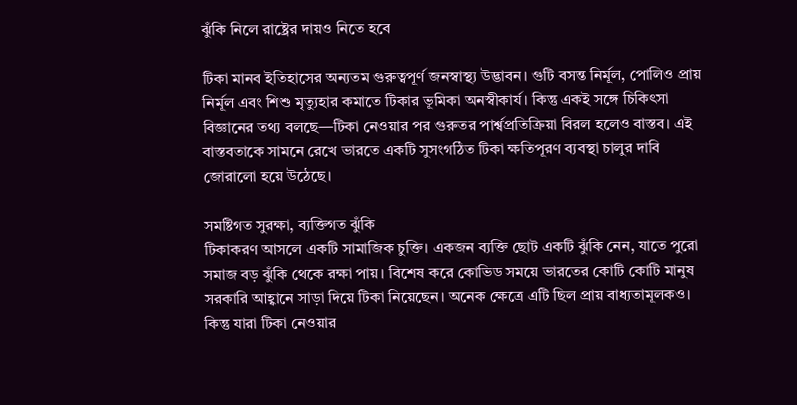ঝুঁকি নিলে রাষ্ট্রের দায়ও নিতে হবে

টিকা মানব ইতিহাসের অন্যতম গুরুত্বপূর্ণ জনস্বাস্থ্য উদ্ভাবন। গুটি বসন্ত নির্মূল, পোলিও প্রায় নির্মূল এবং শিশু মৃত্যুহার কমাতে টিকার ভূমিকা অনস্বীকার্য। কিন্তু একই সঙ্গে চিকিৎসা বিজ্ঞানের তথ্য বলছে—টিকা নেওয়ার পর গুরুতর পার্শ্বপ্রতিক্রিয়া বিরল হলেও বাস্তব। এই বাস্তবতাকে সামনে রেখে ভারতে একটি সুসংগঠিত টিকা ক্ষতিপূরণ ব্যবস্থা চালুর দাবি জোরালো হয়ে উঠেছে।

সমষ্টিগত সুরক্ষা, ব্যক্তিগত ঝুঁকি
টিকাকরণ আসলে একটি সামাজিক চুক্তি। একজন ব্যক্তি ছোট একটি ঝুঁকি নেন, যাতে পুরো সমাজ বড় ঝুঁকি থেকে রক্ষা পায়। বিশেষ করে কোভিড সময়ে ভারতের কোটি কোটি মানুষ সরকারি আহ্বানে সাড়া দিয়ে টিকা নিয়েছেন। অনেক ক্ষেত্রে এটি ছিল প্রায় বাধ্যতামূলকও। কিন্তু যারা টিকা নেওয়ার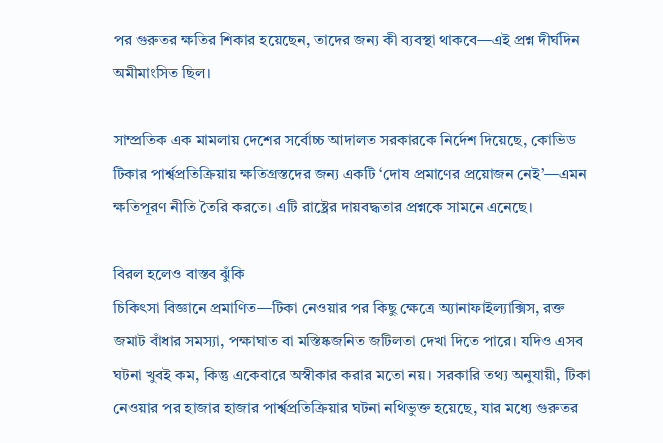পর গুরুতর ক্ষতির শিকার হয়েছেন, তাদের জন্য কী ব্যবস্থা থাকবে—এই প্রশ্ন দীর্ঘদিন অমীমাংসিত ছিল।

সাম্প্রতিক এক মামলায় দেশের সর্বোচ্চ আদালত সরকারকে নির্দেশ দিয়েছে, কোভিড টিকার পার্শ্বপ্রতিক্রিয়ায় ক্ষতিগ্রস্তদের জন্য একটি ‘দোষ প্রমাণের প্রয়োজন নেই’—এমন ক্ষতিপূরণ নীতি তৈরি করতে। এটি রাষ্ট্রের দায়বদ্ধতার প্রশ্নকে সামনে এনেছে।

বিরল হলেও বাস্তব ঝুঁকি
চিকিৎসা বিজ্ঞানে প্রমাণিত—টিকা নেওয়ার পর কিছু ক্ষেত্রে অ্যানাফাইল্যাক্সিস, রক্ত জমাট বাঁধার সমস্যা, পক্ষাঘাত বা মস্তিষ্কজনিত জটিলতা দেখা দিতে পারে। যদিও এসব ঘটনা খুবই কম, কিন্তু একেবারে অস্বীকার করার মতো নয়। সরকারি তথ্য অনুযায়ী, টিকা নেওয়ার পর হাজার হাজার পার্শ্বপ্রতিক্রিয়ার ঘটনা নথিভুক্ত হয়েছে, যার মধ্যে গুরুতর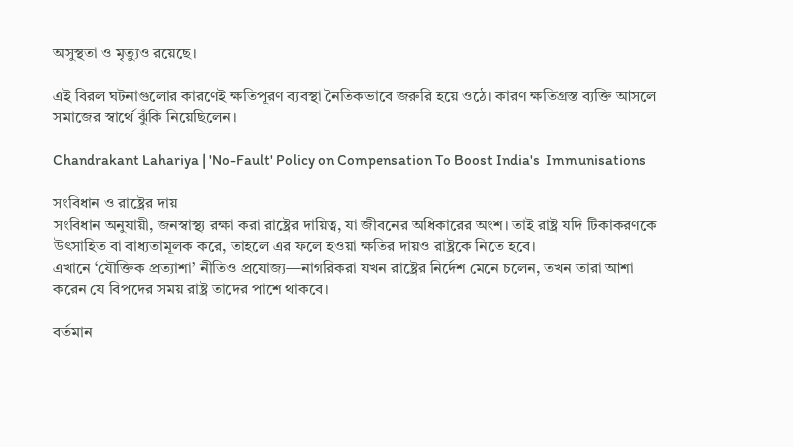অসুস্থতা ও মৃত্যুও রয়েছে।

এই বিরল ঘটনাগুলোর কারণেই ক্ষতিপূরণ ব্যবস্থা নৈতিকভাবে জরুরি হয়ে ওঠে। কারণ ক্ষতিগ্রস্ত ব্যক্তি আসলে সমাজের স্বার্থে ঝুঁকি নিয়েছিলেন।

Chandrakant Lahariya | 'No-Fault' Policy on Compensation To Boost India's  Immunisations

সংবিধান ও রাষ্ট্রের দায়
সংবিধান অনুযায়ী, জনস্বাস্থ্য রক্ষা করা রাষ্ট্রের দায়িত্ব, যা জীবনের অধিকারের অংশ। তাই রাষ্ট্র যদি টিকাকরণকে উৎসাহিত বা বাধ্যতামূলক করে, তাহলে এর ফলে হওয়া ক্ষতির দায়ও রাষ্ট্রকে নিতে হবে।
এখানে ‘যৌক্তিক প্রত্যাশা’ নীতিও প্রযোজ্য—নাগরিকরা যখন রাষ্ট্রের নির্দেশ মেনে চলেন, তখন তারা আশা করেন যে বিপদের সময় রাষ্ট্র তাদের পাশে থাকবে।

বর্তমান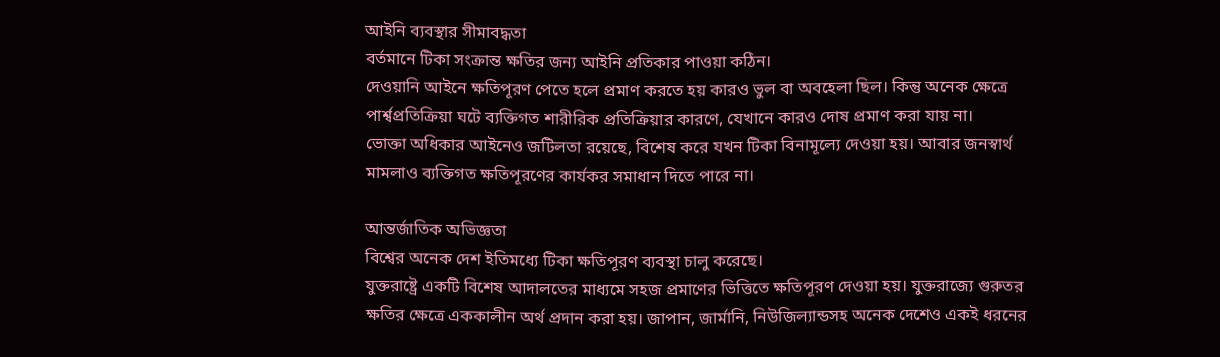আইনি ব্যবস্থার সীমাবদ্ধতা
বর্তমানে টিকা সংক্রান্ত ক্ষতির জন্য আইনি প্রতিকার পাওয়া কঠিন।
দেওয়ানি আইনে ক্ষতিপূরণ পেতে হলে প্রমাণ করতে হয় কারও ভুল বা অবহেলা ছিল। কিন্তু অনেক ক্ষেত্রে পার্শ্বপ্রতিক্রিয়া ঘটে ব্যক্তিগত শারীরিক প্রতিক্রিয়ার কারণে, যেখানে কারও দোষ প্রমাণ করা যায় না।
ভোক্তা অধিকার আইনেও জটিলতা রয়েছে, বিশেষ করে যখন টিকা বিনামূল্যে দেওয়া হয়। আবার জনস্বার্থ মামলাও ব্যক্তিগত ক্ষতিপূরণের কার্যকর সমাধান দিতে পারে না।

আন্তর্জাতিক অভিজ্ঞতা
বিশ্বের অনেক দেশ ইতিমধ্যে টিকা ক্ষতিপূরণ ব্যবস্থা চালু করেছে।
যুক্তরাষ্ট্রে একটি বিশেষ আদালতের মাধ্যমে সহজ প্রমাণের ভিত্তিতে ক্ষতিপূরণ দেওয়া হয়। যুক্তরাজ্যে গুরুতর ক্ষতির ক্ষেত্রে এককালীন অর্থ প্রদান করা হয়। জাপান, জার্মানি, নিউজিল্যান্ডসহ অনেক দেশেও একই ধরনের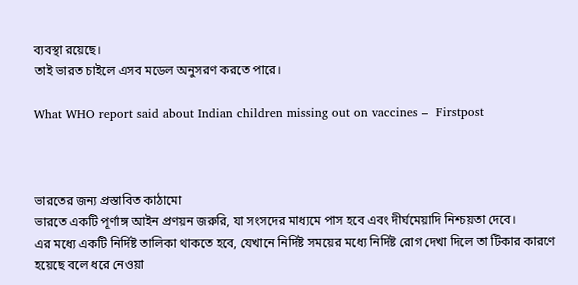ব্যবস্থা রয়েছে।
তাই ভারত চাইলে এসব মডেল অনুসরণ করতে পারে।

What WHO report said about Indian children missing out on vaccines –  Firstpost



ভারতের জন্য প্রস্তাবিত কাঠামো
ভারতে একটি পূর্ণাঙ্গ আইন প্রণয়ন জরুরি, যা সংসদের মাধ্যমে পাস হবে এবং দীর্ঘমেয়াদি নিশ্চয়তা দেবে।
এর মধ্যে একটি নির্দিষ্ট তালিকা থাকতে হবে, যেখানে নির্দিষ্ট সময়ের মধ্যে নির্দিষ্ট রোগ দেখা দিলে তা টিকার কারণে হয়েছে বলে ধরে নেওয়া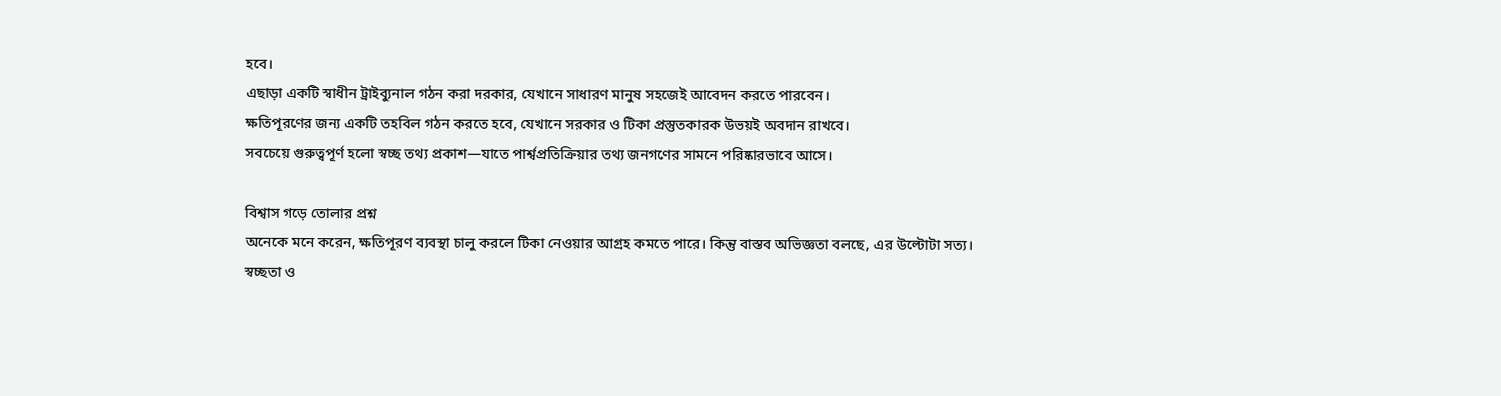হবে।
এছাড়া একটি স্বাধীন ট্রাইব্যুনাল গঠন করা দরকার, যেখানে সাধারণ মানুষ সহজেই আবেদন করতে পারবেন।
ক্ষতিপূরণের জন্য একটি তহবিল গঠন করতে হবে, যেখানে সরকার ও টিকা প্রস্তুতকারক উভয়ই অবদান রাখবে।
সবচেয়ে গুরুত্বপূর্ণ হলো স্বচ্ছ তথ্য প্রকাশ—যাতে পার্শ্বপ্রতিক্রিয়ার তথ্য জনগণের সামনে পরিষ্কারভাবে আসে।

বিশ্বাস গড়ে তোলার প্রশ্ন
অনেকে মনে করেন, ক্ষতিপূরণ ব্যবস্থা চালু করলে টিকা নেওয়ার আগ্রহ কমতে পারে। কিন্তু বাস্তব অভিজ্ঞতা বলছে, এর উল্টোটা সত্য।
স্বচ্ছতা ও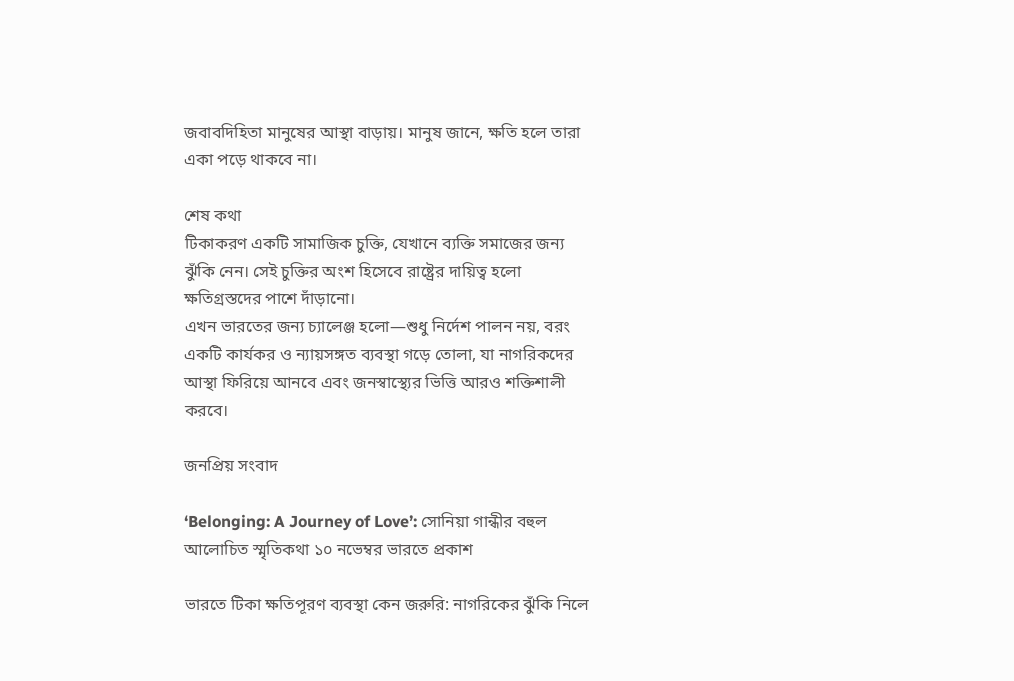জবাবদিহিতা মানুষের আস্থা বাড়ায়। মানুষ জানে, ক্ষতি হলে তারা একা পড়ে থাকবে না।

শেষ কথা
টিকাকরণ একটি সামাজিক চুক্তি, যেখানে ব্যক্তি সমাজের জন্য ঝুঁকি নেন। সেই চুক্তির অংশ হিসেবে রাষ্ট্রের দায়িত্ব হলো ক্ষতিগ্রস্তদের পাশে দাঁড়ানো।
এখন ভারতের জন্য চ্যালেঞ্জ হলো—শুধু নির্দেশ পালন নয়, বরং একটি কার্যকর ও ন্যায়সঙ্গত ব্যবস্থা গড়ে তোলা, যা নাগরিকদের আস্থা ফিরিয়ে আনবে এবং জনস্বাস্থ্যের ভিত্তি আরও শক্তিশালী করবে।

জনপ্রিয় সংবাদ

‘Belonging: A Journey of Love’: সোনিয়া গান্ধীর বহুল আলোচিত স্মৃতিকথা ১০ নভেম্বর ভারতে প্রকাশ

ভারতে টিকা ক্ষতিপূরণ ব্যবস্থা কেন জরুরি: নাগরিকের ঝুঁকি নিলে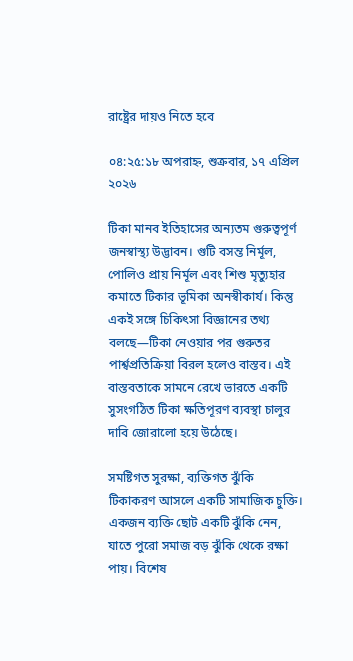রাষ্ট্রের দায়ও নিতে হবে

০৪:২৫:১৮ অপরাহ্ন, শুক্রবার, ১৭ এপ্রিল ২০২৬

টিকা মানব ইতিহাসের অন্যতম গুরুত্বপূর্ণ জনস্বাস্থ্য উদ্ভাবন। গুটি বসন্ত নির্মূল, পোলিও প্রায় নির্মূল এবং শিশু মৃত্যুহার কমাতে টিকার ভূমিকা অনস্বীকার্য। কিন্তু একই সঙ্গে চিকিৎসা বিজ্ঞানের তথ্য বলছে—টিকা নেওয়ার পর গুরুতর পার্শ্বপ্রতিক্রিয়া বিরল হলেও বাস্তব। এই বাস্তবতাকে সামনে রেখে ভারতে একটি সুসংগঠিত টিকা ক্ষতিপূরণ ব্যবস্থা চালুর দাবি জোরালো হয়ে উঠেছে।

সমষ্টিগত সুরক্ষা, ব্যক্তিগত ঝুঁকি
টিকাকরণ আসলে একটি সামাজিক চুক্তি। একজন ব্যক্তি ছোট একটি ঝুঁকি নেন, যাতে পুরো সমাজ বড় ঝুঁকি থেকে রক্ষা পায়। বিশেষ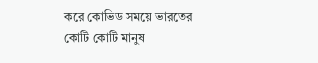করে কোভিড সময়ে ভারতের কোটি কোটি মানুষ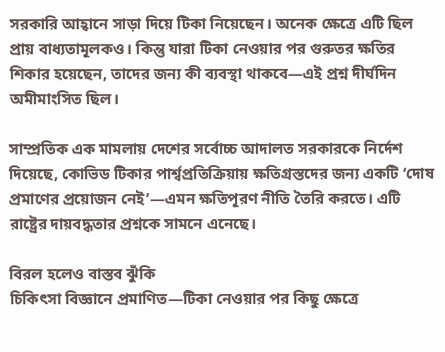সরকারি আহ্বানে সাড়া দিয়ে টিকা নিয়েছেন। অনেক ক্ষেত্রে এটি ছিল প্রায় বাধ্যতামূলকও। কিন্তু যারা টিকা নেওয়ার পর গুরুতর ক্ষতির শিকার হয়েছেন, তাদের জন্য কী ব্যবস্থা থাকবে—এই প্রশ্ন দীর্ঘদিন অমীমাংসিত ছিল।

সাম্প্রতিক এক মামলায় দেশের সর্বোচ্চ আদালত সরকারকে নির্দেশ দিয়েছে, কোভিড টিকার পার্শ্বপ্রতিক্রিয়ায় ক্ষতিগ্রস্তদের জন্য একটি ‘দোষ প্রমাণের প্রয়োজন নেই’—এমন ক্ষতিপূরণ নীতি তৈরি করতে। এটি রাষ্ট্রের দায়বদ্ধতার প্রশ্নকে সামনে এনেছে।

বিরল হলেও বাস্তব ঝুঁকি
চিকিৎসা বিজ্ঞানে প্রমাণিত—টিকা নেওয়ার পর কিছু ক্ষেত্রে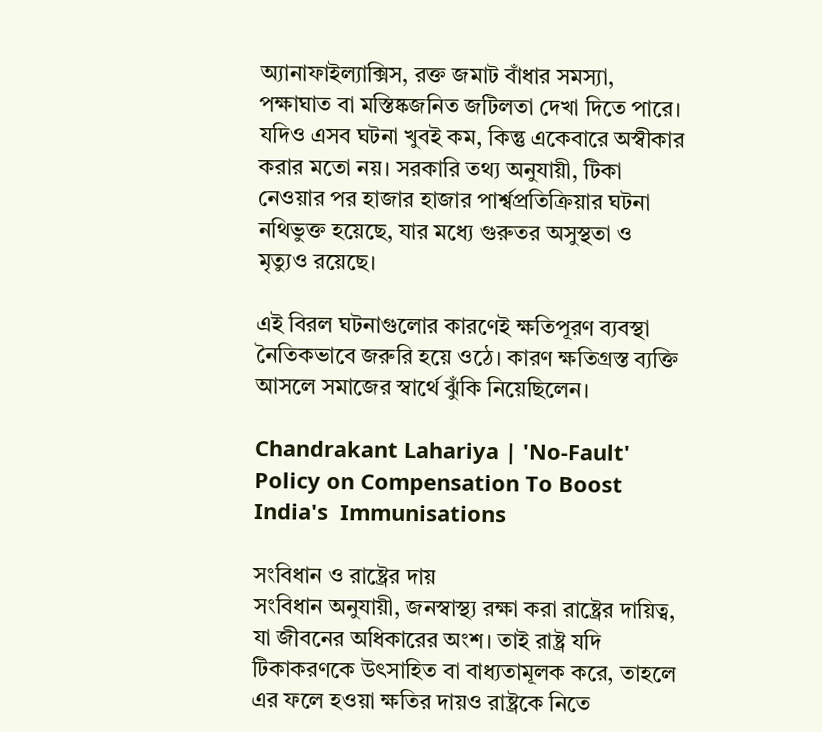অ্যানাফাইল্যাক্সিস, রক্ত জমাট বাঁধার সমস্যা, পক্ষাঘাত বা মস্তিষ্কজনিত জটিলতা দেখা দিতে পারে। যদিও এসব ঘটনা খুবই কম, কিন্তু একেবারে অস্বীকার করার মতো নয়। সরকারি তথ্য অনুযায়ী, টিকা নেওয়ার পর হাজার হাজার পার্শ্বপ্রতিক্রিয়ার ঘটনা নথিভুক্ত হয়েছে, যার মধ্যে গুরুতর অসুস্থতা ও মৃত্যুও রয়েছে।

এই বিরল ঘটনাগুলোর কারণেই ক্ষতিপূরণ ব্যবস্থা নৈতিকভাবে জরুরি হয়ে ওঠে। কারণ ক্ষতিগ্রস্ত ব্যক্তি আসলে সমাজের স্বার্থে ঝুঁকি নিয়েছিলেন।

Chandrakant Lahariya | 'No-Fault' Policy on Compensation To Boost India's  Immunisations

সংবিধান ও রাষ্ট্রের দায়
সংবিধান অনুযায়ী, জনস্বাস্থ্য রক্ষা করা রাষ্ট্রের দায়িত্ব, যা জীবনের অধিকারের অংশ। তাই রাষ্ট্র যদি টিকাকরণকে উৎসাহিত বা বাধ্যতামূলক করে, তাহলে এর ফলে হওয়া ক্ষতির দায়ও রাষ্ট্রকে নিতে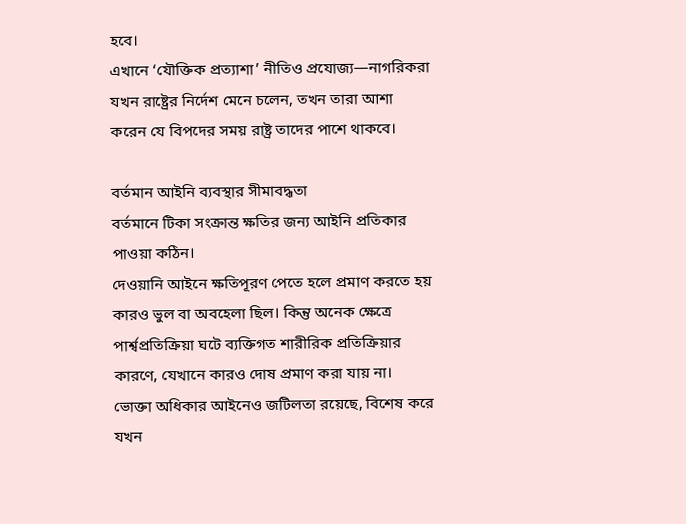হবে।
এখানে ‘যৌক্তিক প্রত্যাশা’ নীতিও প্রযোজ্য—নাগরিকরা যখন রাষ্ট্রের নির্দেশ মেনে চলেন, তখন তারা আশা করেন যে বিপদের সময় রাষ্ট্র তাদের পাশে থাকবে।

বর্তমান আইনি ব্যবস্থার সীমাবদ্ধতা
বর্তমানে টিকা সংক্রান্ত ক্ষতির জন্য আইনি প্রতিকার পাওয়া কঠিন।
দেওয়ানি আইনে ক্ষতিপূরণ পেতে হলে প্রমাণ করতে হয় কারও ভুল বা অবহেলা ছিল। কিন্তু অনেক ক্ষেত্রে পার্শ্বপ্রতিক্রিয়া ঘটে ব্যক্তিগত শারীরিক প্রতিক্রিয়ার কারণে, যেখানে কারও দোষ প্রমাণ করা যায় না।
ভোক্তা অধিকার আইনেও জটিলতা রয়েছে, বিশেষ করে যখন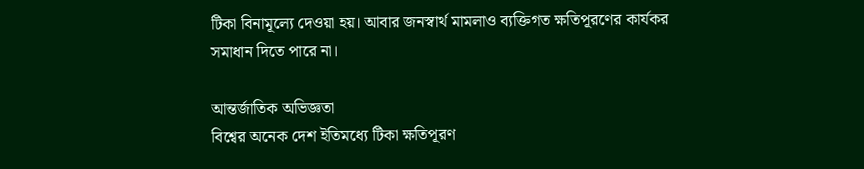টিকা বিনামূল্যে দেওয়া হয়। আবার জনস্বার্থ মামলাও ব্যক্তিগত ক্ষতিপূরণের কার্যকর সমাধান দিতে পারে না।

আন্তর্জাতিক অভিজ্ঞতা
বিশ্বের অনেক দেশ ইতিমধ্যে টিকা ক্ষতিপূরণ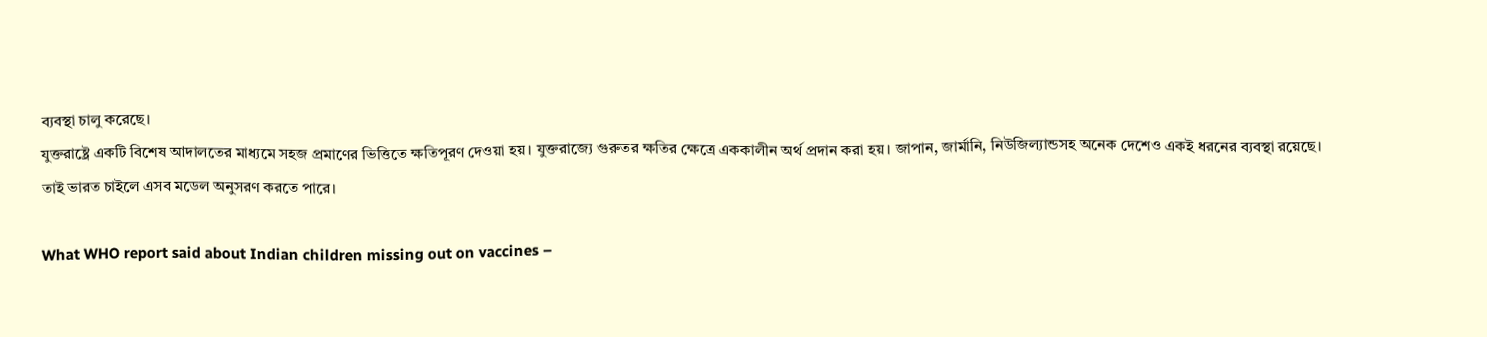ব্যবস্থা চালু করেছে।
যুক্তরাষ্ট্রে একটি বিশেষ আদালতের মাধ্যমে সহজ প্রমাণের ভিত্তিতে ক্ষতিপূরণ দেওয়া হয়। যুক্তরাজ্যে গুরুতর ক্ষতির ক্ষেত্রে এককালীন অর্থ প্রদান করা হয়। জাপান, জার্মানি, নিউজিল্যান্ডসহ অনেক দেশেও একই ধরনের ব্যবস্থা রয়েছে।
তাই ভারত চাইলে এসব মডেল অনুসরণ করতে পারে।

What WHO report said about Indian children missing out on vaccines –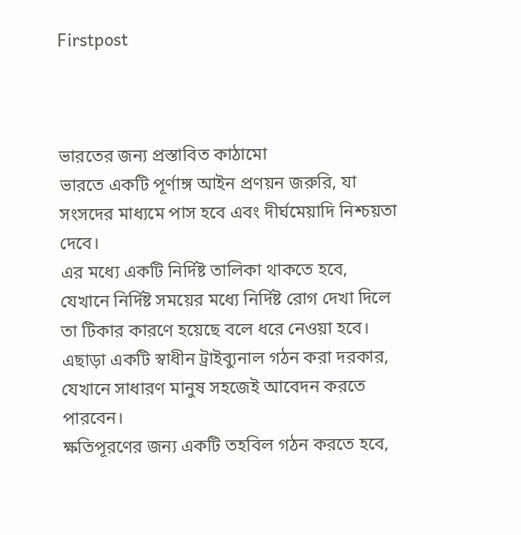Firstpost



ভারতের জন্য প্রস্তাবিত কাঠামো
ভারতে একটি পূর্ণাঙ্গ আইন প্রণয়ন জরুরি, যা সংসদের মাধ্যমে পাস হবে এবং দীর্ঘমেয়াদি নিশ্চয়তা দেবে।
এর মধ্যে একটি নির্দিষ্ট তালিকা থাকতে হবে, যেখানে নির্দিষ্ট সময়ের মধ্যে নির্দিষ্ট রোগ দেখা দিলে তা টিকার কারণে হয়েছে বলে ধরে নেওয়া হবে।
এছাড়া একটি স্বাধীন ট্রাইব্যুনাল গঠন করা দরকার, যেখানে সাধারণ মানুষ সহজেই আবেদন করতে পারবেন।
ক্ষতিপূরণের জন্য একটি তহবিল গঠন করতে হবে,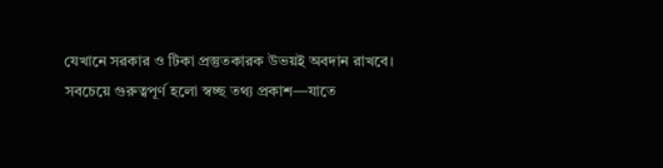যেখানে সরকার ও টিকা প্রস্তুতকারক উভয়ই অবদান রাখবে।
সবচেয়ে গুরুত্বপূর্ণ হলো স্বচ্ছ তথ্য প্রকাশ—যাতে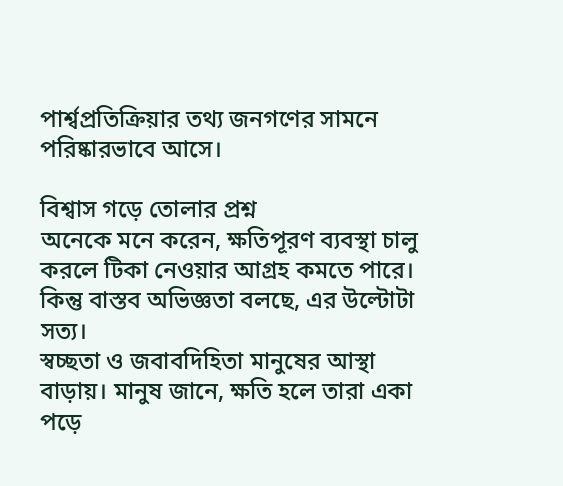পার্শ্বপ্রতিক্রিয়ার তথ্য জনগণের সামনে পরিষ্কারভাবে আসে।

বিশ্বাস গড়ে তোলার প্রশ্ন
অনেকে মনে করেন, ক্ষতিপূরণ ব্যবস্থা চালু করলে টিকা নেওয়ার আগ্রহ কমতে পারে। কিন্তু বাস্তব অভিজ্ঞতা বলছে, এর উল্টোটা সত্য।
স্বচ্ছতা ও জবাবদিহিতা মানুষের আস্থা বাড়ায়। মানুষ জানে, ক্ষতি হলে তারা একা পড়ে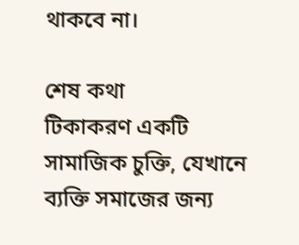থাকবে না।

শেষ কথা
টিকাকরণ একটি সামাজিক চুক্তি, যেখানে ব্যক্তি সমাজের জন্য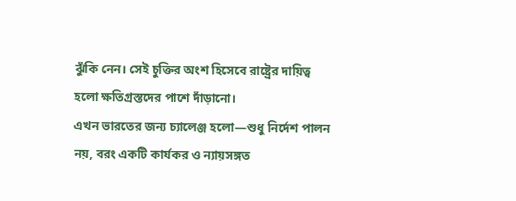ঝুঁকি নেন। সেই চুক্তির অংশ হিসেবে রাষ্ট্রের দায়িত্ব হলো ক্ষতিগ্রস্তদের পাশে দাঁড়ানো।
এখন ভারতের জন্য চ্যালেঞ্জ হলো—শুধু নির্দেশ পালন নয়, বরং একটি কার্যকর ও ন্যায়সঙ্গত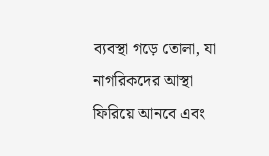ব্যবস্থা গড়ে তোলা, যা নাগরিকদের আস্থা ফিরিয়ে আনবে এবং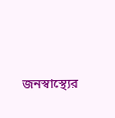জনস্বাস্থ্যের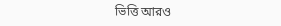ভিত্তি আরও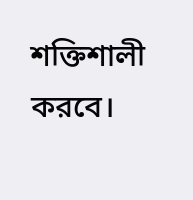শক্তিশালী করবে।